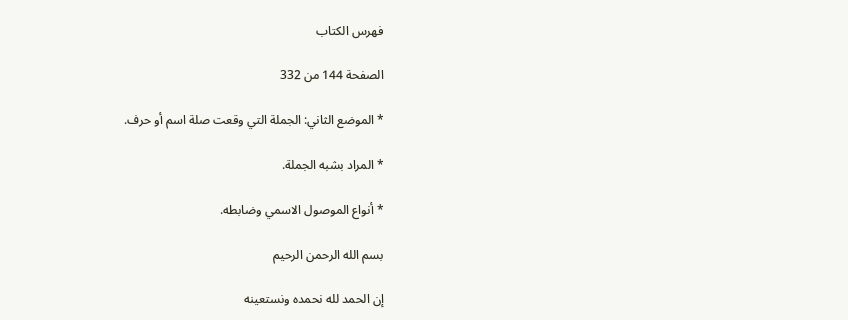فهرس الكتاب

الصفحة 144 من 332

* الموضع الثاني: الجملة التي وقعت صلة اسم أو حرف.

* المراد بشبه الجملة.

* أنواع الموصول الاسمي وضابطه.

بسم الله الرحمن الرحيم

إن الحمد لله نحمده ونستعينه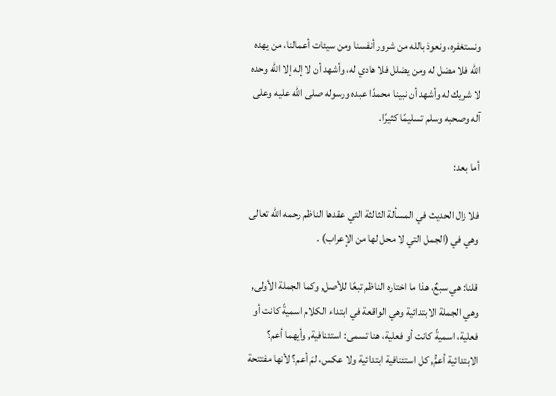ونستغفره، ونعوذ بالله من شرور أنفسنا ومن سيئات أعمالنا، من يهده الله فلا مضل له ومن يضلل فلا هادي له، وأشهد أن لا إله إلا الله وحده لا شريك له وأشهد أن نبينا محمدًا عبده ورسوله صلى الله عليه وعلى آله وصحبه وسلم تسليمًا كثيرًا.

أما بعد:

فلا زال الحديث في المسألة الثالثة التي عقدها الناظم رحمه الله تعالى وهي في (الجمل التي لا محل لها من الإعراب) .

قلنا: هي سبعٌ، هذا ما اختاره الناظم تبعًا للأصل, وكما الجملة الأولى, وهي الجملة الابتدائية وهي الواقعة في ابتداء الكلام اسميةً كانت أو فعلية، اسميةً كانت أو فعلية، هنا تسمى: استئنافية, وأيهما أعم؟ الابتدائية أعمُّ, كل استئنافية ابتدائية ولا عكس، لمَ أعم؟ لأنها مفتتحة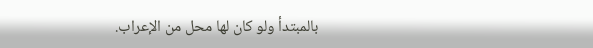بالمبتدأ ولو كان لها محل من الإعراب.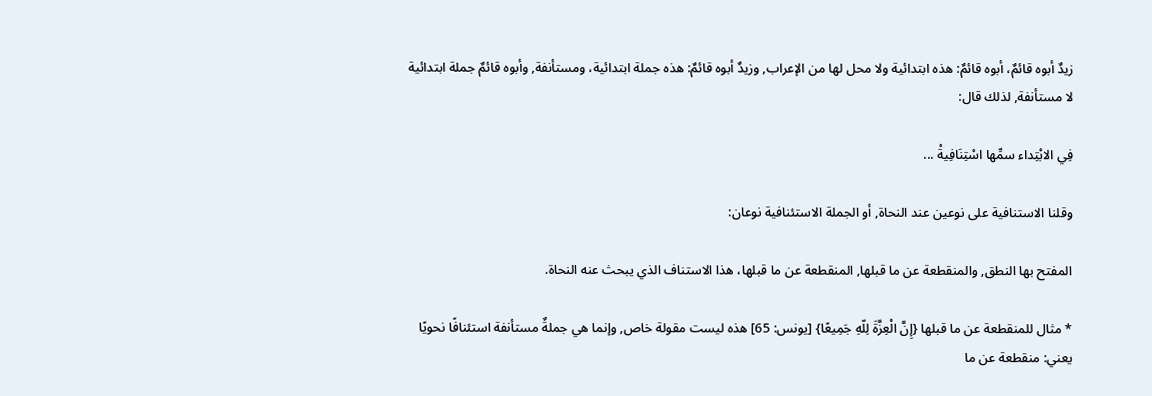زيدٌ أبوه قائمٌ، أبوه قائمٌ: هذه ابتدائية ولا محل لها من الإعراب, وزيدٌ أبوه قائمٌ: هذه جملة ابتدائية، ومستأنفة, وأبوه قائمٌ جملة ابتدائية لا مستأنفة, لذلك قال:

فِي الابْتِداء سمِّها اسْتِنَافِيةْ ...

وقلنا الاستنافية على نوعين عند النحاة, أو الجملة الاستئنافية نوعان:

المفتح بها النطق, والمنقطعة عن ما قبلها, المنقطعة عن ما قبلها، هذا الاستناف الذي يبحث عنه النحاة.

* مثال للمنقطعة عن ما قبلها {إِنَّ الْعِزَّةَ لِلّهِ جَمِيعًا} [يونس: 65] هذه ليست مقولة خاص, وإنما هي جملةٌ مستأنفة استئنافًا نحويًا يعني: منقطعة عن ما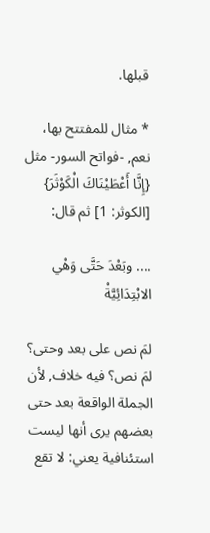قبلها.

* مثال للمفتتح بها، نعم, -فواتح السور- مثل {إِنَّا أَعْطَيْنَاكَ الْكَوْثَرَ} [الكوثر: 1] ثم قال:

.... وبَعْدَ حَتَّى وَهْي الابْتِدَائِيَّةْ

لمَ نص على بعد وحتى؟ لمَ نص؟ فيه خلاف, لأن الجملة الواقعة بعد حتى بعضهم يرى أنها ليست استئنافية يعني: لا تقع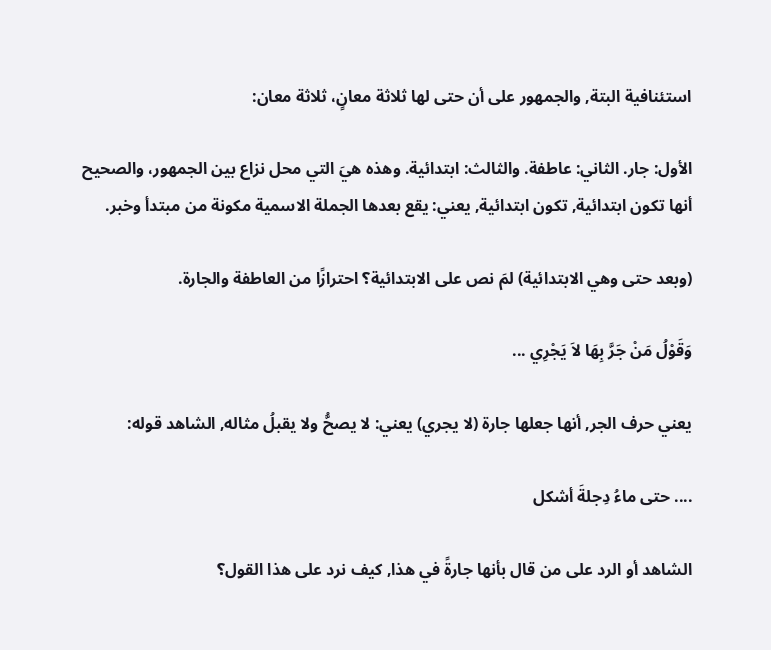استئنافية البتة, والجمهور على أن حتى لها ثلاثة معانٍ، ثلاثة معان:

الأول: جار. الثاني: عاطفة. والثالث: ابتدائية. وهذه هيَ التي محل نزاع بين الجمهور، والصحيح أنها تكون ابتدائية, تكون ابتدائية, يعني: يقع بعدها الجملة الاسمية مكونة من مبتدأ وخبر.

(وبعد حتى وهي الابتدائية) لمَ نص على الابتدائية؟ احترازًا من العاطفة والجارة.

وَقَوْلُ مَنْ جَرَّ بِهَا لاَ يَجْرِي ...

يعني حرف الجر, أنها جعلها جارة (لا يجري) يعني: لا يصحُّ ولا يقبلُ مثاله, الشاهد قوله:

.... حتى ماءُ دِجلةَ أشكل

الشاهد أو الرد على من قال بأنها جارةً في هذا, كيف نرد على هذا القول؟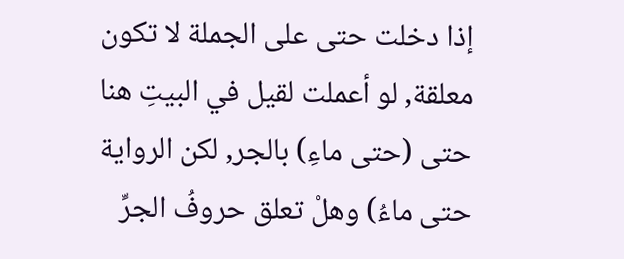إذا دخلت حتى على الجملة لا تكون معلقة, لو أعملت لقيل في البيتِ هنا حتى (حتى ماءِ) بالجر, لكن الرواية حتى ماءُ) وهلْ تعلق حروفُ الجرِّ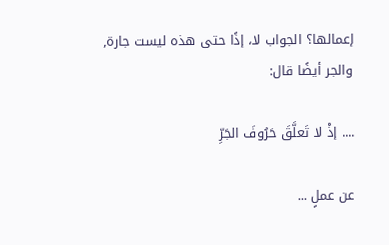إعمالها؟ الجواب لا، إذًا حتى هذه ليست جارة, والجر أيضًا قال:

.... إذْ لا تَعلَّقَ حَرُوفَ الجَرِّ

عن عملٍ ...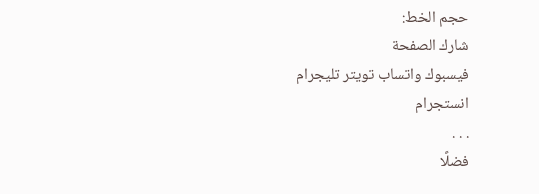حجم الخط:
شارك الصفحة
فيسبوك واتساب تويتر تليجرام انستجرام
. . .
فضلًا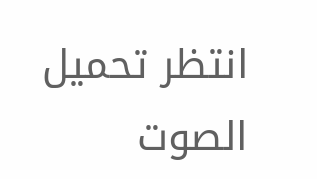انتظر تحميل الصوت